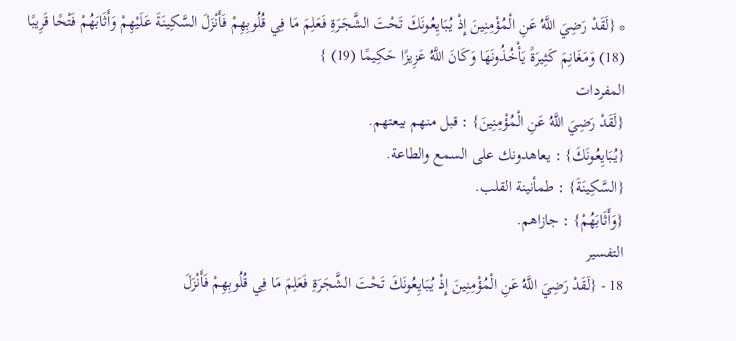* {لَقَدْ رَضِيَ اللَّهُ عَنِ الْمُؤْمِنِينَ إِذْ يُبَايِعُونَكَ تَحْتَ الشَّجَرَةِ فَعَلِمَ مَا فِي قُلُوبِهِمْ فَأَنْزَلَ السَّكِينَةَ عَلَيْهِمْ وَأَثَابَهُمْ فَتْحًا قَرِيبًا (18) وَمَغَانِمَ كَثِيرَةً يَأْخُذُونَهَا وَكَانَ اللَّهُ عَزِيزًا حَكِيمًا (19) }
المفردات
{لَقَدْ رَضِيَ اللَّهُ عَنِ الْمُؤْمِنِينَ} : قبل منهم بيعتهم.
{يُبَايِعُونَكَ} : يعاهدونك على السمع والطاعة.
{السَّكِينَةَ} : طمأنينة القلب.
{وَأَثَابَهُمْ} : جازاهم.
التفسير
18 - {لَقَدْ رَضِيَ اللَّهُ عَنِ الْمُؤْمِنِينَ إِذْ يُبَايِعُونَكَ تَحْتَ الشَّجَرَةِ فَعَلِمَ مَا فِي قُلُوبِهِمْ فَأَنْزَلَ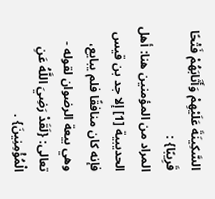السَّكِينَةَ عَلَيْهِمْ وَأَثَابَهُمْ فَتْحًا قَرِيبًا} :
المراد من المؤمنين هنا: أهل الحديبية [1] إلا جد بن قيس فإنه كان منافقًا فلم يبايع، وهي بيعة الرضوان لقوله - تعالى: {لَقَدْ رَضِيَ اللَّهُ عَنِ الْمُؤْمِنِينَ} .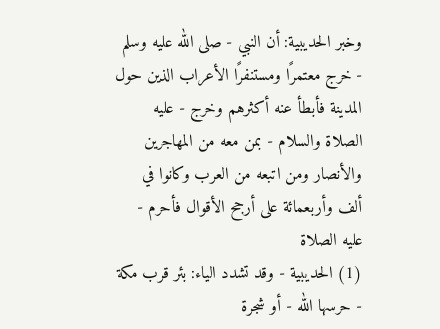وخبر الحديبية: أن النبي - صلى الله عليه وسلم - خرج معتمرًا ومستنفرًا الأعراب الذين حول المدينة فأبطأ عنه أكثرهم وخرج - عليه الصلاة والسلام - بمن معه من المهاجرين والأنصار ومن اتبعه من العرب وكانوا في ألف وأربعمائة على أرجح الأقوال فأحرم - عليه الصلاة
(1) الحديبية - وقد تشدد الياء: بئر قرب مكة - حرسها الله - أو شجرة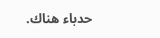حدباء هناك.